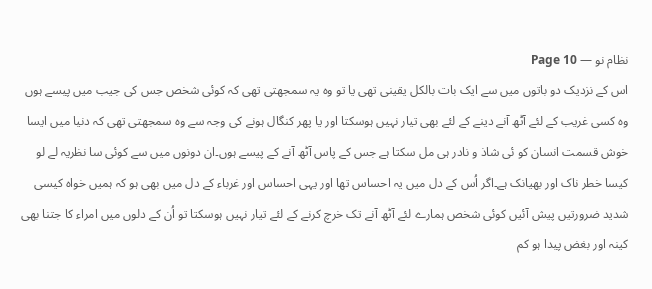نظام نو — Page 10
اس کے نزدیک دو باتوں میں سے ایک بات بالکل یقینی تھی یا تو وہ یہ سمجھتی تھی کہ کوئی شخص جس کی جیب میں پیسے ہوں وہ کسی غریب کے لئے آٹھ آنے دینے کے لئے بھی تیار نہیں ہوسکتا اور یا پھر کنگال ہونے کی وجہ سے وہ سمجھتی تھی کہ دنیا میں ایسا خوش قسمت انسان کو ئی شاذ و نادر ہی مل سکتا ہے جس کے پاس آٹھ آنے کے پیسے ہوں۔ان دونوں میں سے کوئی سا نظریہ لے لو کیسا خطر ناک اور بھیانک ہے۔اگر اُس کے دل میں یہ احساس تھا اور یہی احساس اور غرباء کے دل میں بھی ہو کہ ہمیں خواہ کیسی شدید ضرورتیں پیش آئیں کوئی شخص ہمارے لئے آٹھ آنے تک خرچ کرنے کے لئے تیار نہیں ہوسکتا تو اُن کے دلوں میں امراء کا جتنا بھی کینہ اور بغض پیدا ہو کم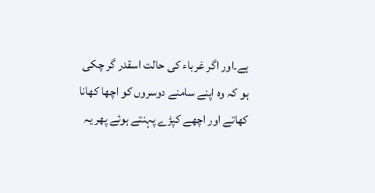ہے۔اور اگر غرباء کی حالت اسقدر گر چکی ہو کہ وہ اپنے سامنے دوسروں کو اچھا کھانا کھاتے اور اچھے کپڑے پہنتے ہوئے پھر یہ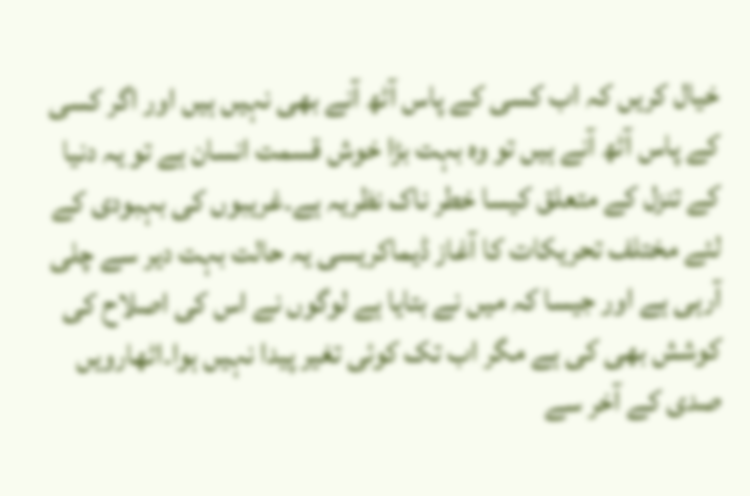خیال کریں کہ اب کسی کے پاس آٹھ آنے بھی نہیں ہیں اور اگر کسی کے پاس آٹھ آنے ہیں تو وہ بہت بڑا خوش قسمت انسان ہے تو یہ دنیا کے تنزل کے متعلق کیسا خطر ناک نظریہ ہے۔غریبوں کی بہبودی کے لئے مختلف تحریکات کا آغاز ڈیماکریسی یہ حالت بہت دیر سے چلی آرہی ہے اور جیسا کہ میں نے بتایا ہے لوگوں نے اس کی اصلاح کی کوشش بھی کی ہے مگر اب تک کوئی تغیر پیدا نہیں ہوا۔اٹھارویں صدی کے آخر سے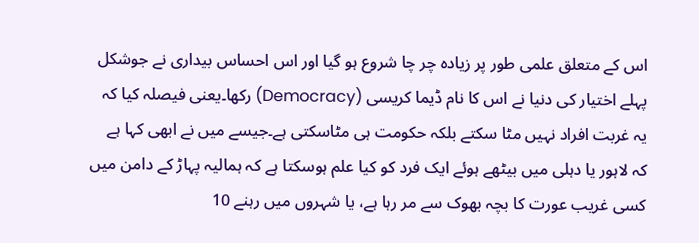اس کے متعلق علمی طور پر زیادہ چر چا شروع ہو گیا اور اس احساس بیداری نے جوشکل پہلے اختیار کی دنیا نے اس کا نام ڈیما کریسی (Democracy) رکھا۔یعنی فیصلہ کیا کہ یہ غربت افراد نہیں مٹا سکتے بلکہ حکومت ہی مٹاسکتی ہے۔جیسے میں نے ابھی کہا ہے کہ لاہور یا دہلی میں بیٹھے ہوئے ایک فرد کو کیا علم ہوسکتا ہے کہ ہمالیہ پہاڑ کے دامن میں کسی غریب عورت کا بچہ بھوک سے مر رہا ہے، یا شہروں میں رہنے 10